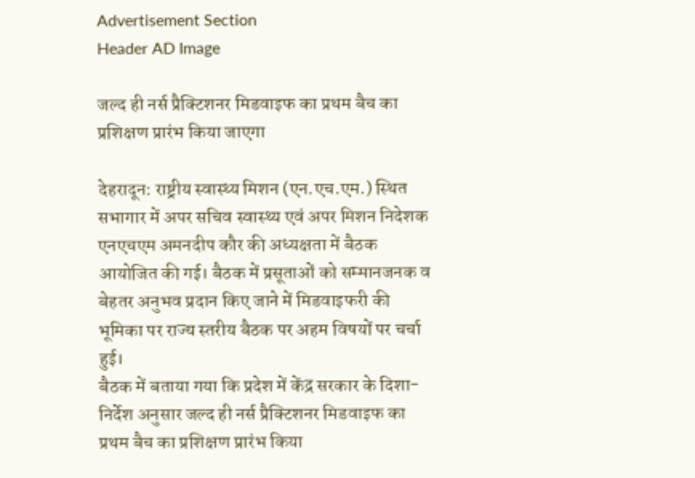Advertisement Section
Header AD Image

जल्द ही नर्स प्रैक्टिशनर मिडवाइफ का प्रथम बैच का प्रशिक्षण प्रारंभ किया जाएगा

देहरादून: राष्ट्रीय स्वास्थ्य मिशन (एन.एच.एम.) स्थित सभागार में अपर सचिव स्वास्थ्य एवं अपर मिशन निदेशक एनएचएम अमनदीप कौर की अध्यक्षता में बैठक आयोजित की गई। बैठक में प्रसूताओं को सम्मानजनक व बेहतर अनुभव प्रदान किए जाने में मिडवाइफरी की भूमिका पर राज्य स्तरीय बैठक पर अहम विषयों पर चर्चा हुई।
बैठक में बताया गया कि प्रदेश में केंद्र सरकार के दिशा-निर्देश अनुसार जल्द ही नर्स प्रैक्टिशनर मिडवाइफ का प्रथम बैच का प्रशिक्षण प्रारंभ किया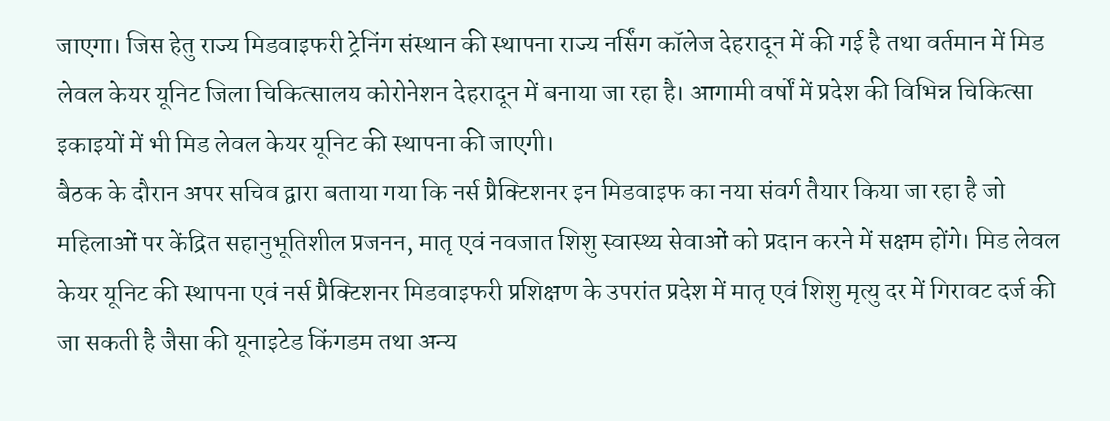जाएगा। जिस हेतु राज्य मिडवाइफरी ट्रेनिंग संस्थान की स्थापना राज्य नर्सिंग कॉलेज देहरादून में की गई है तथा वर्तमान में मिड लेवल केयर यूनिट जिला चिकित्सालय कोरोनेशन देहरादून में बनाया जा रहा है। आगामी वर्षों में प्रदेश की विभिन्न चिकित्सा इकाइयों में भी मिड लेवल केयर यूनिट की स्थापना की जाएगी।
बैठक के दौरान अपर सचिव द्वारा बताया गया कि नर्स प्रैक्टिशनर इन मिडवाइफ का नया संवर्ग तैयार किया जा रहा है जो महिलाओं पर केंद्रित सहानुभूतिशील प्रजनन, मातृ एवं नवजात शिशु स्वास्थ्य सेवाओं को प्रदान करने में सक्षम होंगे। मिड लेवल केयर यूनिट की स्थापना एवं नर्स प्रैक्टिशनर मिडवाइफरी प्रशिक्षण के उपरांत प्रदेश में मातृ एवं शिशु मृत्यु दर में गिरावट दर्ज की जा सकती है जैसा की यूनाइटेड किंगडम तथा अन्य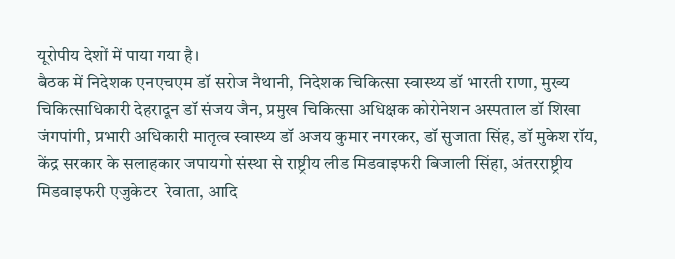यूरोपीय देशों में पाया गया है।
बैठक में निदेशक एनएचएम डॉ सरोज नैथानी, निदेशक चिकित्सा स्वास्थ्य डॉ भारती राणा, मुख्य चिकित्साधिकारी देहरादून डॉ संजय जैन, प्रमुख चिकित्सा अधिक्षक कोरोनेशन अस्पताल डॉ शिखा जंगपांगी, प्रभारी अधिकारी मातृत्व स्वास्थ्य डॉ अजय कुमार नगरकर, डॉ सुजाता सिंह, डॉ मुकेश रॉय, केंद्र सरकार के सलाहकार जपायगो संस्था से राष्ट्रीय लीड मिडवाइफरी बिजाली सिंहा, अंतरराष्ट्रीय मिडवाइफरी एजुकेटर  रेवाता, आदि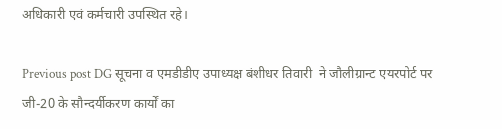अधिकारी एवं कर्मचारी उपस्थित रहे।

Previous post DG सूचना व एमडीडीए उपाध्यक्ष बंशीधर तिवारी  ने जौलीग्रान्ट एयरपोर्ट पर जी-20 के सौन्दर्यीकरण कार्यों का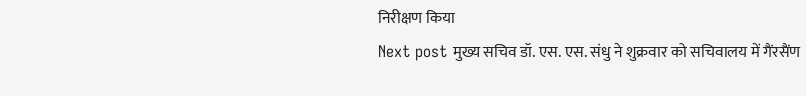निरीक्षण किया
Next post मुख्य सचिव डॉ. एस. एस. संधु ने शुक्रवार को सचिवालय में गैंरसैंण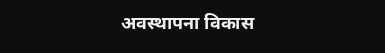अवस्थापना विकास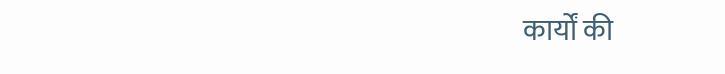कार्यों की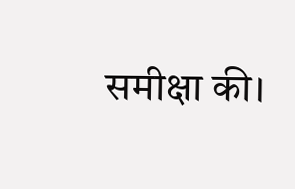समीक्षा की।